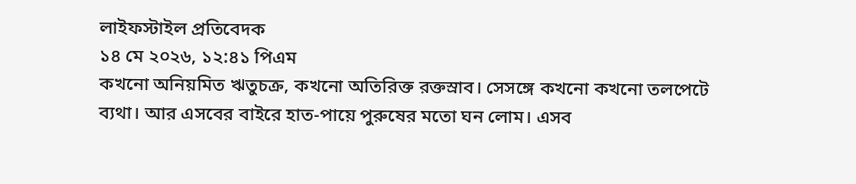লাইফস্টাইল প্রতিবেদক
১৪ মে ২০২৬, ১২:৪১ পিএম
কখনো অনিয়মিত ঋতুচক্র, কখনো অতিরিক্ত রক্তস্রাব। সেসঙ্গে কখনো কখনো তলপেটে ব্যথা। আর এসবের বাইরে হাত-পায়ে পুরুষের মতো ঘন লোম। এসব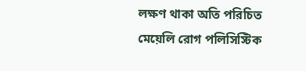লক্ষণ থাকা অতি পরিচিত মেয়েলি রোগ পলিসিস্টিক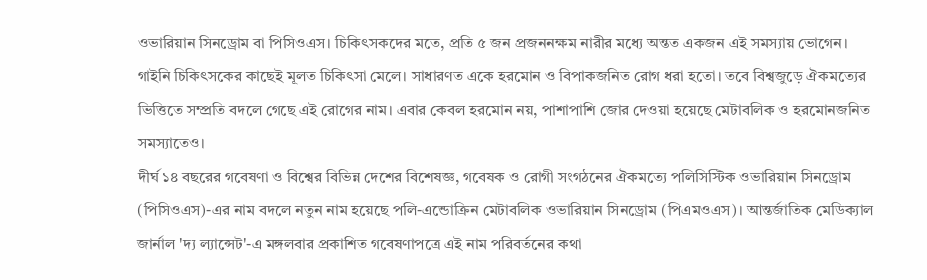ওভারিয়ান সিনড্রোম বা পিসিওএস। চিকিৎসকদের মতে, প্রতি ৫ জন প্রজননক্ষম নারীর মধ্যে অন্তত একজন এই সমস্যায় ভোগেন। গাইনি চিকিৎসকের কাছেই মূলত চিকিৎসা মেলে। সাধারণত একে হরমোন ও বিপাকজনিত রোগ ধরা হতো। তবে বিশ্বজুড়ে ঐকমত্যের ভিত্তিতে সম্প্রতি বদলে গেছে এই রোগের নাম। এবার কেবল হরমোন নয়, পাশাপাশি জোর দেওয়া হয়েছে মেটাবলিক ও হরমোনজনিত সমস্যাতেও।
দীর্ঘ ১৪ বছরের গবেষণা ও বিশ্বের বিভিন্ন দেশের বিশেষজ্ঞ, গবেষক ও রোগী সংগঠনের ঐকমত্যে পলিসিস্টিক ওভারিয়ান সিনড্রোম (পিসিওএস)-এর নাম বদলে নতুন নাম হয়েছে পলি-এন্ডোক্রিন মেটাবলিক ওভারিয়ান সিনড্রোম (পিএমওএস)। আন্তর্জাতিক মেডিক্যাল জার্নাল 'দ্য ল্যান্সেট'-এ মঙ্গলবার প্রকাশিত গবেষণাপত্রে এই নাম পরিবর্তনের কথা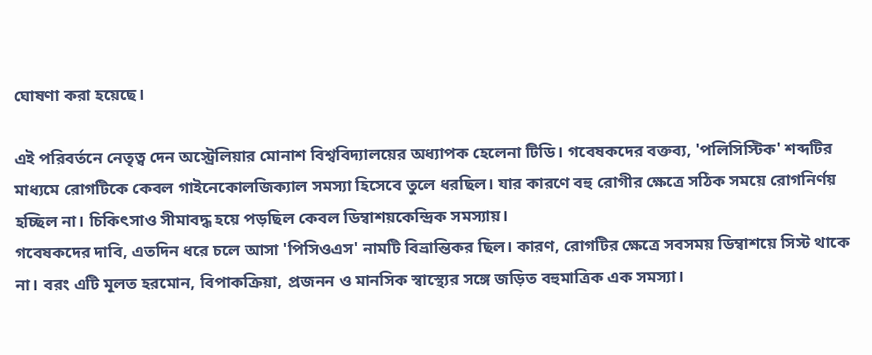ঘোষণা করা হয়েছে।

এই পরিবর্তনে নেতৃত্ব দেন অস্ট্রেলিয়ার মোনাশ বিশ্ববিদ্যালয়ের অধ্যাপক হেলেনা টিডি। গবেষকদের বক্তব্য, 'পলিসিস্টিক' শব্দটির মাধ্যমে রোগটিকে কেবল গাইনেকোলজিক্যাল সমস্যা হিসেবে তুলে ধরছিল। যার কারণে বহু রোগীর ক্ষেত্রে সঠিক সময়ে রোগনির্ণয় হচ্ছিল না। চিকিৎসাও সীমাবদ্ধ হয়ে পড়ছিল কেবল ডিম্বাশয়কেন্দ্রিক সমস্যায়।
গবেষকদের দাবি, এতদিন ধরে চলে আসা 'পিসিওএস' নামটি বিভ্রান্তিকর ছিল। কারণ, রোগটির ক্ষেত্রে সবসময় ডিম্বাশয়ে সিস্ট থাকে না। বরং এটি মূলত হরমোন, বিপাকক্রিয়া, প্রজনন ও মানসিক স্বাস্থ্যের সঙ্গে জড়িত বহুমাত্রিক এক সমস্যা।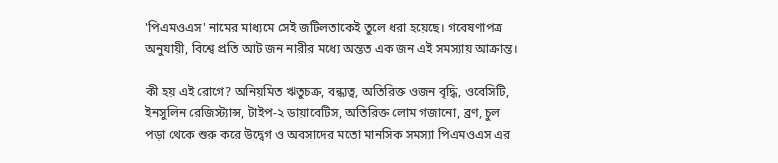'পিএমওএস' নামের মাধ্যমে সেই জটিলতাকেই তুলে ধরা হয়েছে। গবেষণাপত্র অনুযায়ী, বিশ্বে প্রতি আট জন নারীর মধ্যে অন্তত এক জন এই সমস্যায় আক্রান্ত।

কী হয় এই রোগে? অনিয়মিত ঋতুচক্র, বন্ধ্যত্ব, অতিরিক্ত ওজন বৃদ্ধি, ওবেসিটি, ইনসুলিন রেজিস্ট্যান্স, টাইপ-২ ডায়াবেটিস, অতিরিক্ত লোম গজানো, ব্রণ, চুল পড়া থেকে শুরু করে উদ্বেগ ও অবসাদের মতো মানসিক সমস্যা পিএমওএস এর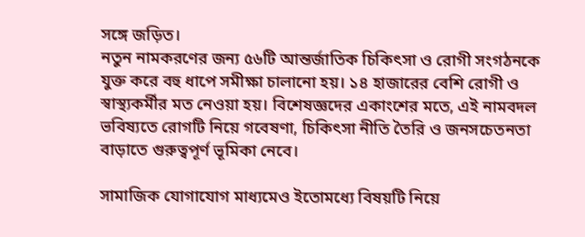সঙ্গে জড়িত।
নতুন নামকরণের জন্য ৫৬টি আন্তর্জাতিক চিকিৎসা ও রোগী সংগঠনকে যুক্ত করে বহু ধাপে সমীক্ষা চালানো হয়। ১৪ হাজারের বেশি রোগী ও স্বাস্থ্যকর্মীর মত নেওয়া হয়। বিশেষজ্ঞদের একাংশের মতে, এই নামবদল ভবিষ্যতে রোগটি নিয়ে গবেষণা, চিকিৎসা নীতি তৈরি ও জনসচেতনতা বাড়াতে গুরুত্বপূর্ণ ভূমিকা নেবে।

সামাজিক যোগাযোগ মাধ্যমেও ইতোমধ্যে বিষয়টি নিয়ে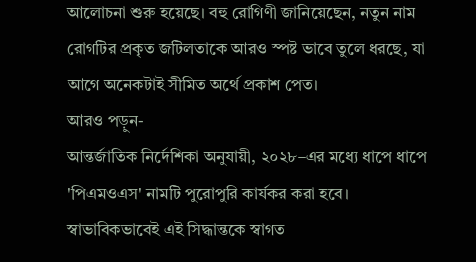আলোচনা শুরু হয়েছে। বহু রোগিণী জানিয়েছেন, নতুন নাম রোগটির প্রকৃত জটিলতাকে আরও স্পষ্ট ভাবে তুলে ধরছে, যা আগে অনেকটাই সীমিত অর্থে প্রকাশ পেত।
আরও পড়ুন-
আন্তর্জাতিক নির্দেশিকা অনুযায়ী, ২০২৮–এর মধ্যে ধাপে ধাপে 'পিএমওএস' নামটি পুরোপুরি কার্যকর করা হবে। স্বাভাবিকভাবেই এই সিদ্ধান্তকে স্বাগত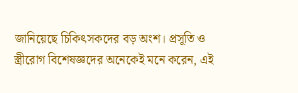জানিয়েছে চিকিৎসকদের বড় অংশ। প্রসূতি ও স্ত্রীরোগ বিশেষজ্ঞদের অনেকেই মনে করেন, এই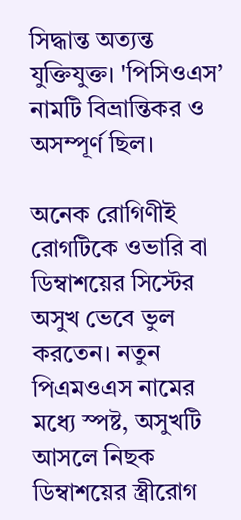সিদ্ধান্ত অত্যন্ত যুক্তিযুক্ত। 'পিসিওএস’ নামটি বিভ্রান্তিকর ও অসম্পূর্ণ ছিল।

অনেক রোগিণীই রোগটিকে ওভারি বা ডিম্বাশয়ের সিস্টের অসুখ ভেবে ভুল করতেন। নতুন পিএমওএস নামের মধ্যে স্পষ্ট, অসুখটি আসলে নিছক ডিম্বাশয়ের স্ত্রীরোগ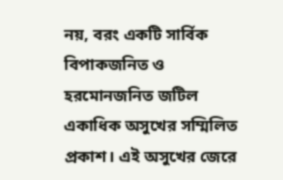নয়, বরং একটি সার্বিক বিপাকজনিত ও হরমোনজনিত জটিল একাধিক অসুখের সম্মিলিত প্রকাশ। এই অসুখের জেরে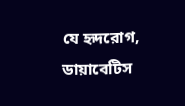যে হৃদরোগ, ডায়াবেটিস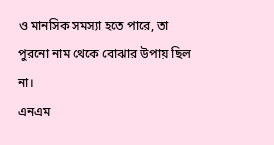ও মানসিক সমস্যা হতে পারে, তা পুরনো নাম থেকে বোঝার উপায় ছিল না।
এনএম